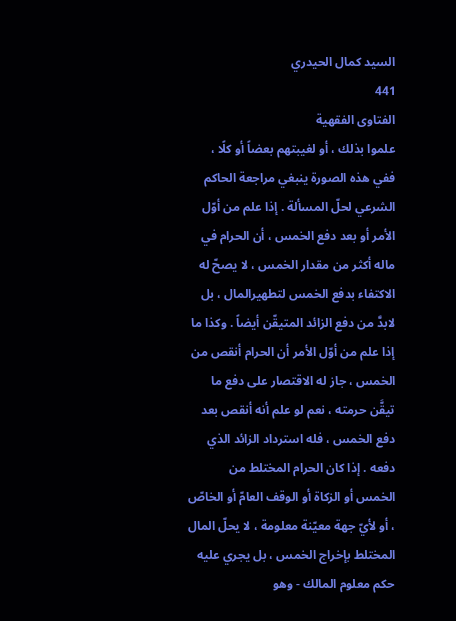السيد كمال الحيدري
441
الفتاوى الفقهية
علموا بذلك ، أو لغيبتهم بعضاً أو كلًا ، ففي هذه الصورة ينبغي مراجعة الحاكم الشرعي لحلّ المسألة . إذا علم من أوّل الأمر أو بعد دفع الخمس ، أن الحرام في ماله أكثر من مقدار الخمس ، لا يصحّ له الاكتفاء بدفع الخمس لتطهيرالمال ، بل لابدَّ من دفع الزائد المتيقّن أيضاً . وكذا ما إذا علم من أوّل الأمر أن الحرام أنقص من الخمس ، جاز له الاقتصار على دفع ما تيقَّن حرمته ، نعم لو علم أنه أنقص بعد دفع الخمس ، فله استرداد الزائد الذي دفعه . إذا كان الحرام المختلط من الخمس أو الزكاة أو الوقف العامّ أو الخاصّ ، أو لأيّ جهة معيّنة معلومة ، لا يحلّ المال المختلط بإخراج الخمس ، بل يجري عليه حكم معلوم المالك - وهو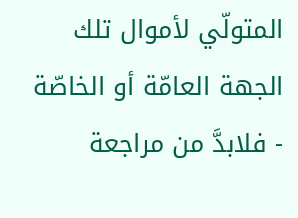المتولّي لأموال تلك الجهة العامّة أو الخاصّة - فلابدَّ من مراجعة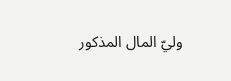وليّ المال المذكور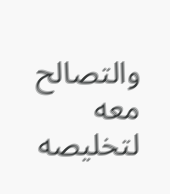والتصالح معه لتخليصه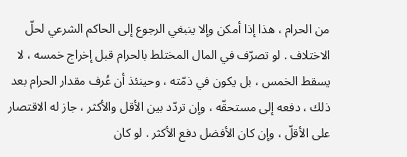من الحرام ، هذا إذا أمكن وإلا ينبغي الرجوع إلى الحاكم الشرعي لحلّ الاختلاف . لو تصرّف في المال المختلط بالحرام قبل إخراج خمسه ، لا يسقط الخمس ، بل يكون في ذمّته ، وحينئذ أن عُرف مقدار الحرام بعد ذلك ، دفعه إلى مستحقّه ، وإن تردّد بين الأقل والأكثر ، جاز له الاقتصار على الأقلّ ، وإن كان الأفضل دفع الأكثر . لو كان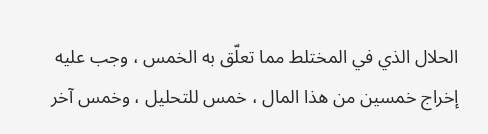الحلال الذي في المختلط مما تعلّق به الخمس ، وجب عليه إخراج خمسين من هذا المال ، خمس للتحليل ، وخمس آخر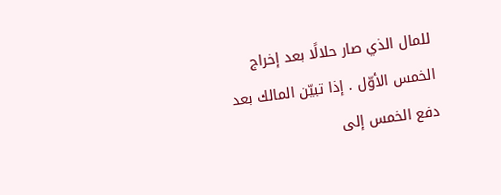للمال الذي صار حلالًا بعد إخراج الخمس الأوّل . إذا تبيّن المالك بعد دفع الخمس إلى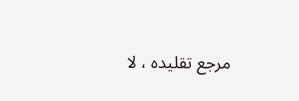مرجع تقليده ، لا